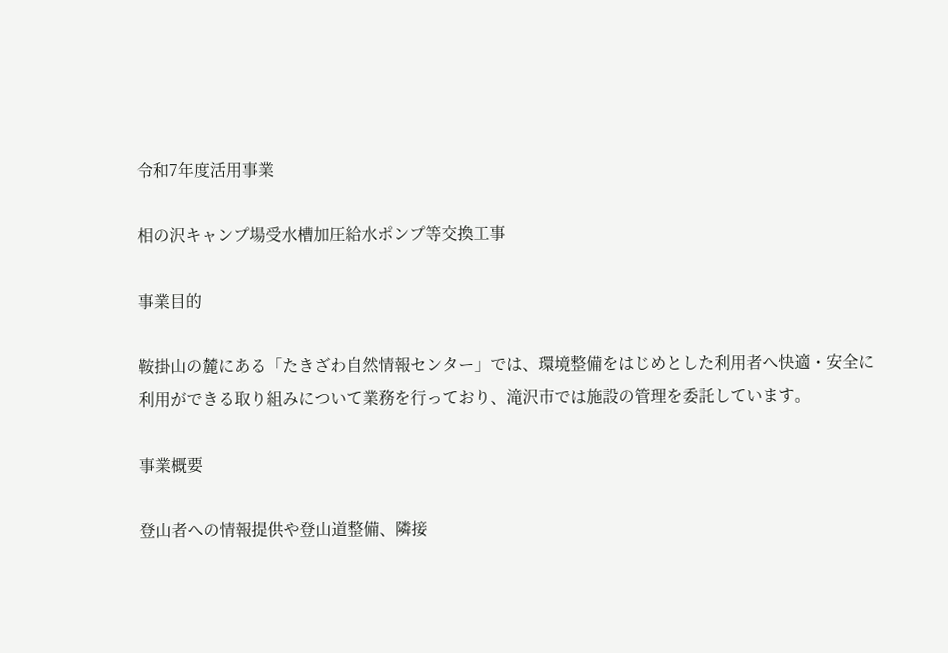令和7年度活用事業

相の沢キャンプ場受水槽加圧給水ポンプ等交換工事

事業目的

鞍掛山の麓にある「たきざわ自然情報センター」では、環境整備をはじめとした利用者へ快適・安全に利用ができる取り組みについて業務を行っており、滝沢市では施設の管理を委託しています。

事業概要

登山者への情報提供や登山道整備、隣接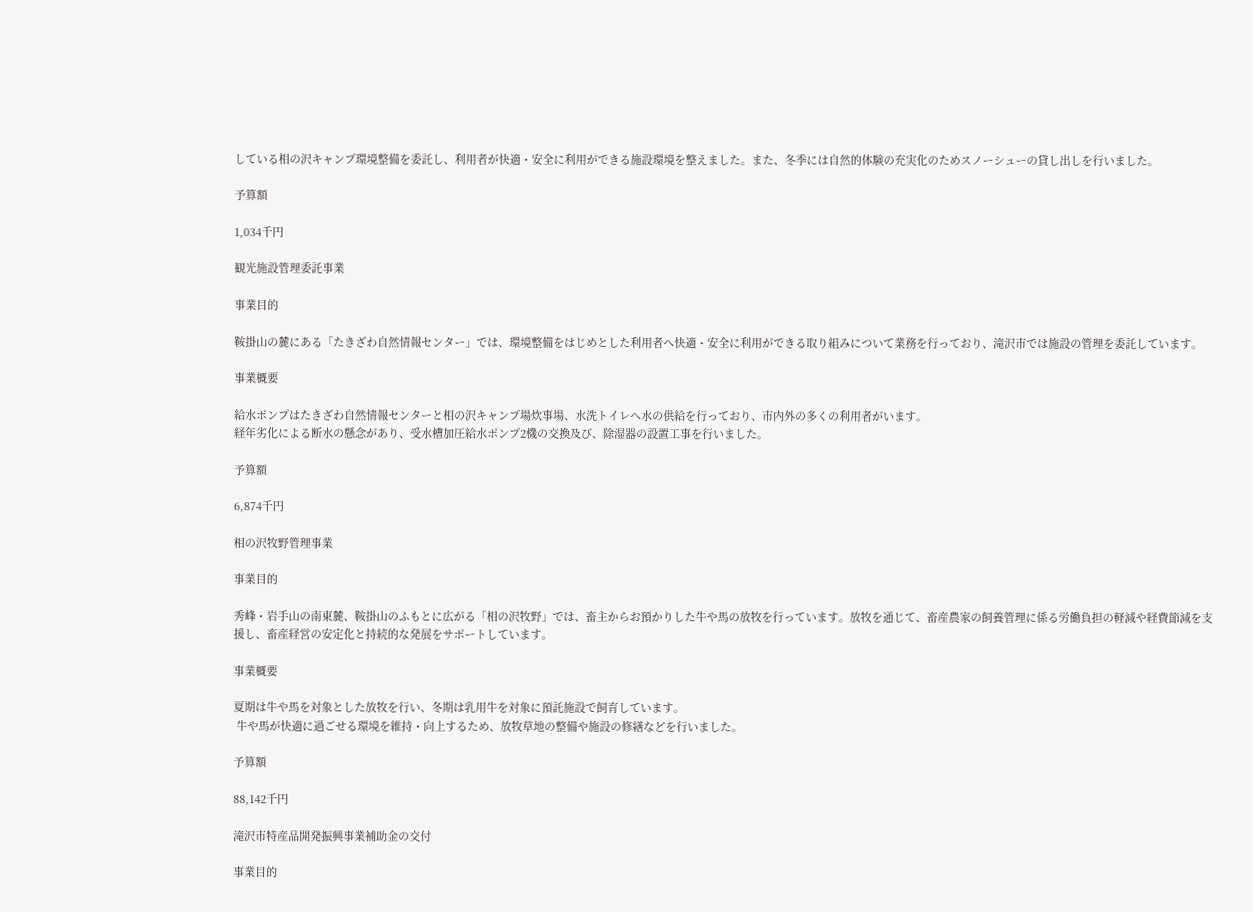している相の沢キャンプ環境整備を委託し、利用者が快適・安全に利用ができる施設環境を整えました。また、冬季には自然的体験の充実化のためスノーシューの貸し出しを行いました。

予算額

1,034千円

観光施設管理委託事業

事業目的

鞍掛山の麓にある「たきざわ自然情報センター」では、環境整備をはじめとした利用者へ快適・安全に利用ができる取り組みについて業務を行っており、滝沢市では施設の管理を委託しています。

事業概要

給水ポンプはたきざわ自然情報センターと相の沢キャンプ場炊事場、水洗トイレへ水の供給を行っており、市内外の多くの利用者がいます。
経年劣化による断水の懸念があり、受水槽加圧給水ポンプ2機の交換及び、除湿器の設置工事を行いました。

予算額

6,874千円

相の沢牧野管理事業

事業目的

秀峰・岩手山の南東麓、鞍掛山のふもとに広がる「相の沢牧野」では、畜主からお預かりした牛や馬の放牧を行っています。放牧を通じて、畜産農家の飼養管理に係る労働負担の軽減や経費節減を支援し、畜産経営の安定化と持続的な発展をサポートしています。

事業概要

夏期は牛や馬を対象とした放牧を行い、冬期は乳用牛を対象に預託施設で飼育しています。
 牛や馬が快適に過ごせる環境を維持・向上するため、放牧草地の整備や施設の修繕などを行いました。

予算額

88,142千円

滝沢市特産品開発振興事業補助金の交付

事業目的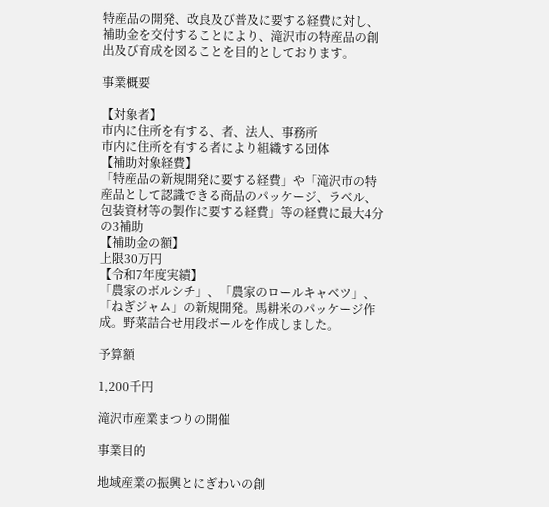特産品の開発、改良及び普及に要する経費に対し、補助金を交付することにより、滝沢市の特産品の創出及び育成を図ることを目的としております。

事業概要

【対象者】
市内に住所を有する、者、法人、事務所
市内に住所を有する者により組織する団体
【補助対象経費】
「特産品の新規開発に要する経費」や「滝沢市の特産品として認識できる商品のパッケージ、ラベル、包装資材等の製作に要する経費」等の経費に最大4分の3補助
【補助金の額】
上限30万円
【令和7年度実績】
「農家のボルシチ」、「農家のロールキャベツ」、「ねぎジャム」の新規開発。馬耕米のパッケージ作成。野菜詰合せ用段ボールを作成しました。

予算額

1,200千円

滝沢市産業まつりの開催

事業目的

地域産業の振興とにぎわいの創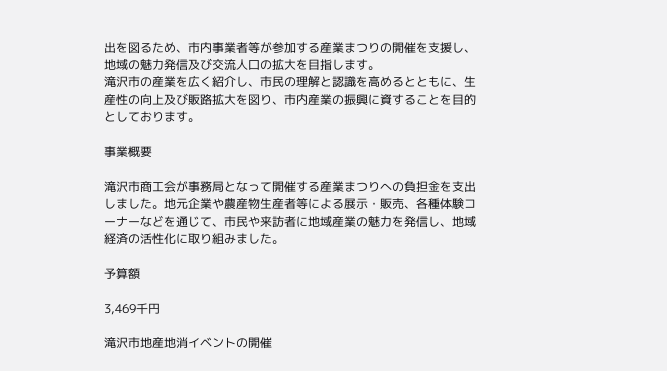出を図るため、市内事業者等が参加する産業まつりの開催を支援し、地域の魅力発信及び交流人口の拡大を目指します。
滝沢市の産業を広く紹介し、市民の理解と認識を高めるとともに、生産性の向上及び販路拡大を図り、市内産業の振興に資することを目的としております。

事業概要

滝沢市商工会が事務局となって開催する産業まつりへの負担金を支出しました。地元企業や農産物生産者等による展示・販売、各種体験コーナーなどを通じて、市民や来訪者に地域産業の魅力を発信し、地域経済の活性化に取り組みました。

予算額

3,469千円

滝沢市地産地消イベントの開催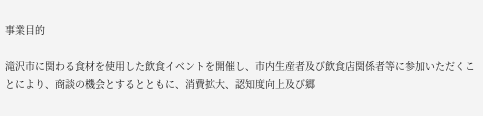事業目的

滝沢市に関わる食材を使用した飲食イベントを開催し、市内生産者及び飲食店関係者等に参加いただくことにより、商談の機会とするとともに、消費拡大、認知度向上及び郷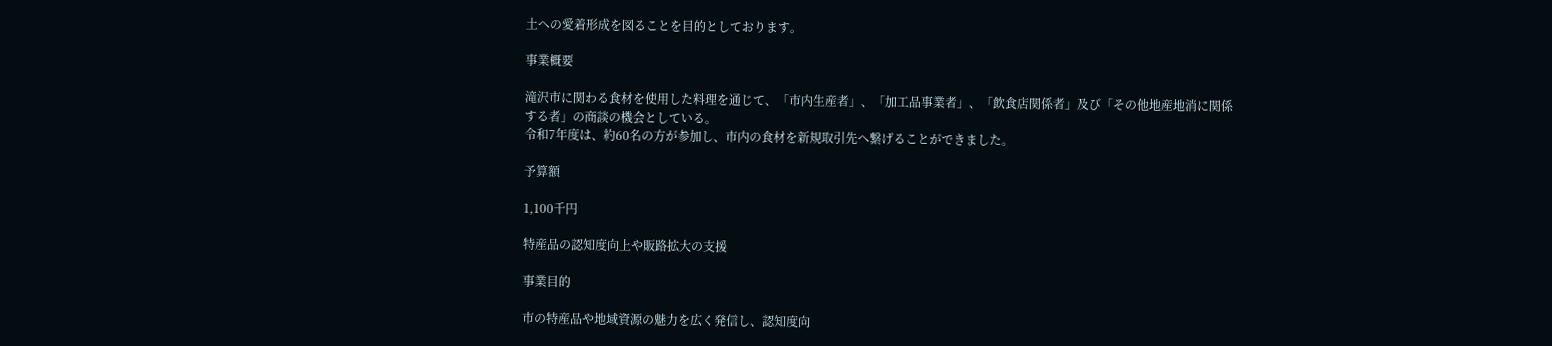土への愛着形成を図ることを目的としております。

事業概要

滝沢市に関わる食材を使用した料理を通じて、「市内生産者」、「加工品事業者」、「飲食店関係者」及び「その他地産地消に関係する者」の商談の機会としている。
令和7年度は、約60名の方が参加し、市内の食材を新規取引先へ繋げることができました。

予算額

1,100千円

特産品の認知度向上や販路拡大の支援

事業目的

市の特産品や地域資源の魅力を広く発信し、認知度向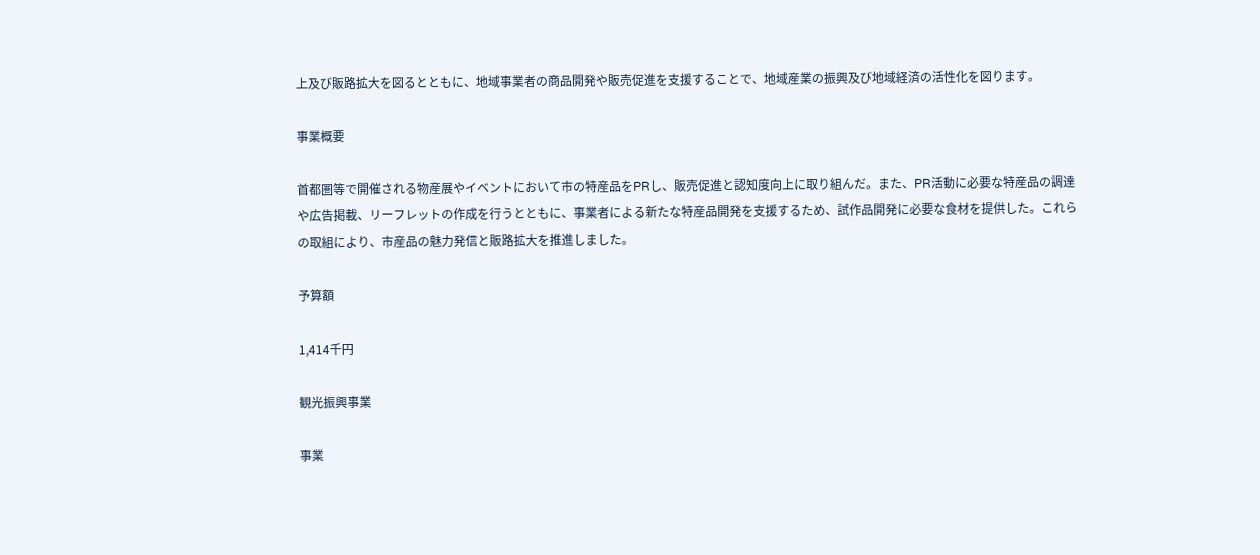上及び販路拡大を図るとともに、地域事業者の商品開発や販売促進を支援することで、地域産業の振興及び地域経済の活性化を図ります。

事業概要

首都圏等で開催される物産展やイベントにおいて市の特産品をPRし、販売促進と認知度向上に取り組んだ。また、PR活動に必要な特産品の調達や広告掲載、リーフレットの作成を行うとともに、事業者による新たな特産品開発を支援するため、試作品開発に必要な食材を提供した。これらの取組により、市産品の魅力発信と販路拡大を推進しました。

予算額

1,414千円

観光振興事業

事業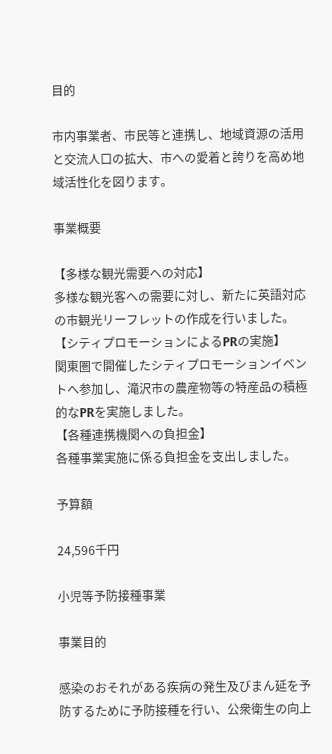目的

市内事業者、市民等と連携し、地域資源の活用と交流人口の拡大、市への愛着と誇りを高め地域活性化を図ります。

事業概要

【多様な観光需要への対応】
多様な観光客への需要に対し、新たに英語対応の市観光リーフレットの作成を行いました。
【シティプロモーションによるPRの実施】
関東圏で開催したシティプロモーションイベントへ参加し、滝沢市の農産物等の特産品の積極的なPRを実施しました。
【各種連携機関への負担金】
各種事業実施に係る負担金を支出しました。

予算額

24,596千円

小児等予防接種事業

事業目的

感染のおそれがある疾病の発生及びまん延を予防するために予防接種を行い、公衆衛生の向上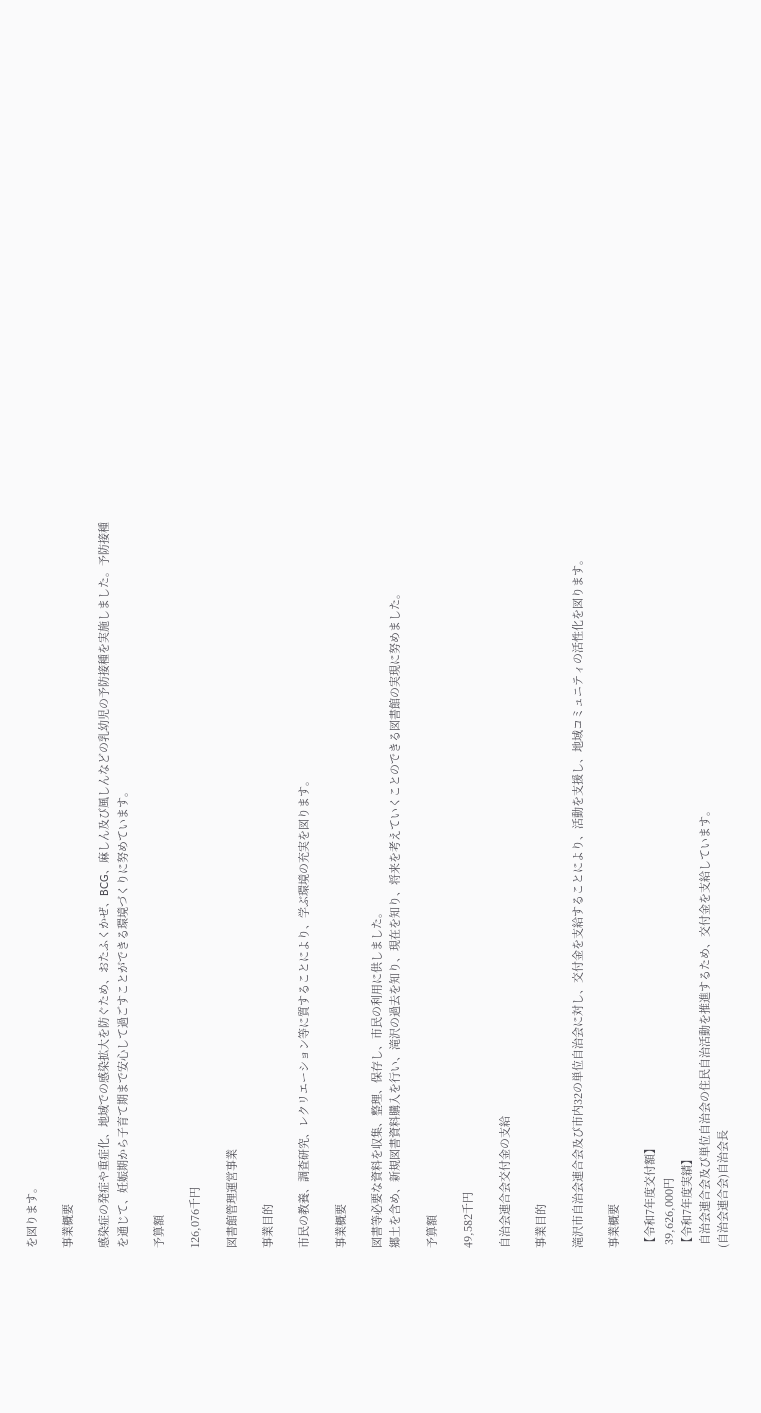を図ります。

事業概要

感染症の発症や重症化、地域での感染拡大を防ぐため、おたふくかぜ、BCG、麻しん及び風しんなどの乳幼児の予防接種を実施しました。予防接種を通じて、妊娠期から子育て期まで安心して過ごすことができる環境づくりに努めています。

予算額

126,076千円

図書館管理運営事業

事業目的

市民の教養、調査研究、レクリエーション等に質することにより、学ぶ環境の充実を図ります。

事業概要

図書等必要な資料を収集、整理、保存し、市民の利用に供しました。
郷土を含め、新規図書資料購入を行い、滝沢の過去を知り、現在を知り、将来を考えていくことのできる図書館の実現に努めました。

予算額

49,582千円

自治会連合会交付金の支給

事業目的

滝沢市自治会連合会及び市内32の単位自治会に対し、交付金を支給することにより、活動を支援し、地域コミュニティの活性化を図ります。

事業概要

【令和7年度交付額】
 39,626,000円
【令和7年度実績】
 自治会連合会及び単位自治会の住民自治活動を推進するため、交付金を支給しています。
(自治会連合会)自治会長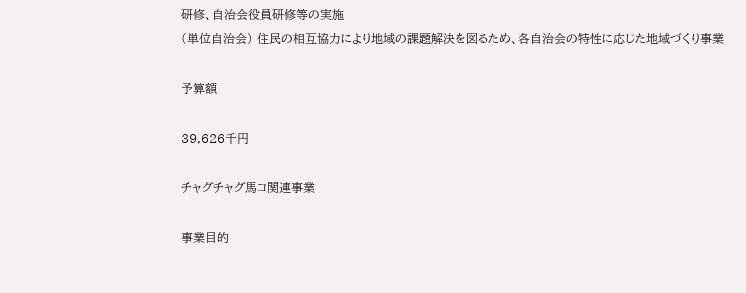研修、自治会役員研修等の実施
(単位自治会) 住民の相互協力により地域の課題解決を図るため、各自治会の特性に応じた地域づくり事業

予算額

39,626千円

チャグチャグ馬コ関連事業

事業目的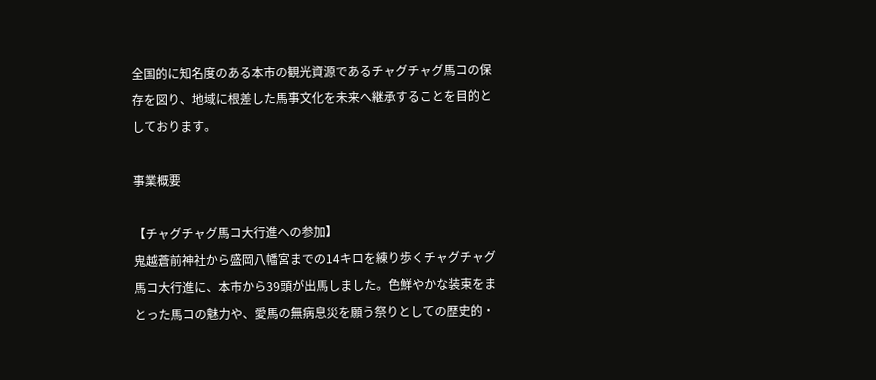全国的に知名度のある本市の観光資源であるチャグチャグ馬コの保存を図り、地域に根差した馬事文化を未来へ継承することを目的としております。

事業概要

【チャグチャグ馬コ大行進への参加】
鬼越蒼前神社から盛岡八幡宮までの14キロを練り歩くチャグチャグ馬コ大行進に、本市から39頭が出馬しました。色鮮やかな装束をまとった馬コの魅力や、愛馬の無病息災を願う祭りとしての歴史的・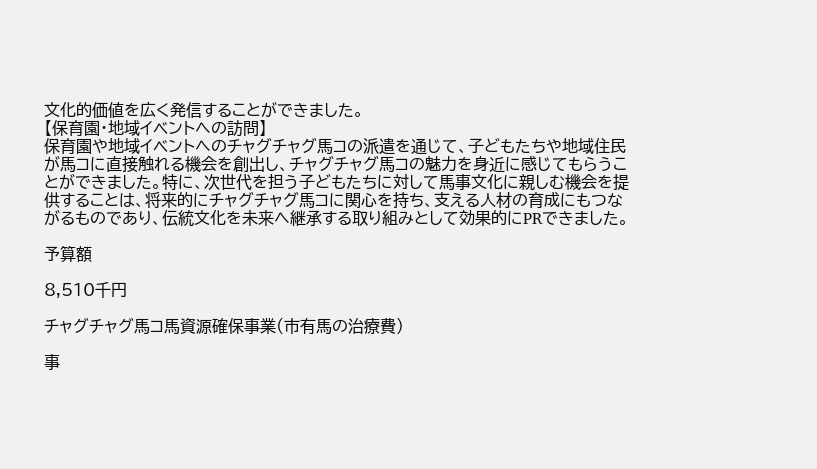文化的価値を広く発信することができました。
【保育園・地域イベントへの訪問】
保育園や地域イベントへのチャグチャグ馬コの派遣を通じて、子どもたちや地域住民が馬コに直接触れる機会を創出し、チャグチャグ馬コの魅力を身近に感じてもらうことができました。特に、次世代を担う子どもたちに対して馬事文化に親しむ機会を提供することは、将来的にチャグチャグ馬コに関心を持ち、支える人材の育成にもつながるものであり、伝統文化を未来へ継承する取り組みとして効果的にPRできました。

予算額

8,510千円

チャグチャグ馬コ馬資源確保事業(市有馬の治療費)

事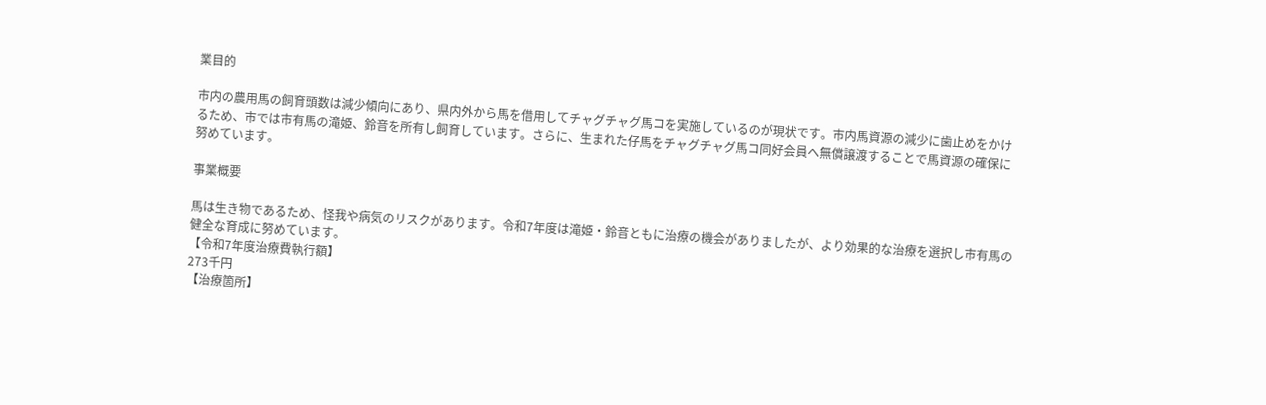業目的

市内の農用馬の飼育頭数は減少傾向にあり、県内外から馬を借用してチャグチャグ馬コを実施しているのが現状です。市内馬資源の減少に歯止めをかけるため、市では市有馬の滝姫、鈴音を所有し飼育しています。さらに、生まれた仔馬をチャグチャグ馬コ同好会員へ無償譲渡することで馬資源の確保に努めています。

事業概要

馬は生き物であるため、怪我や病気のリスクがあります。令和7年度は滝姫・鈴音ともに治療の機会がありましたが、より効果的な治療を選択し市有馬の健全な育成に努めています。
【令和7年度治療費執行額】
273千円
【治療箇所】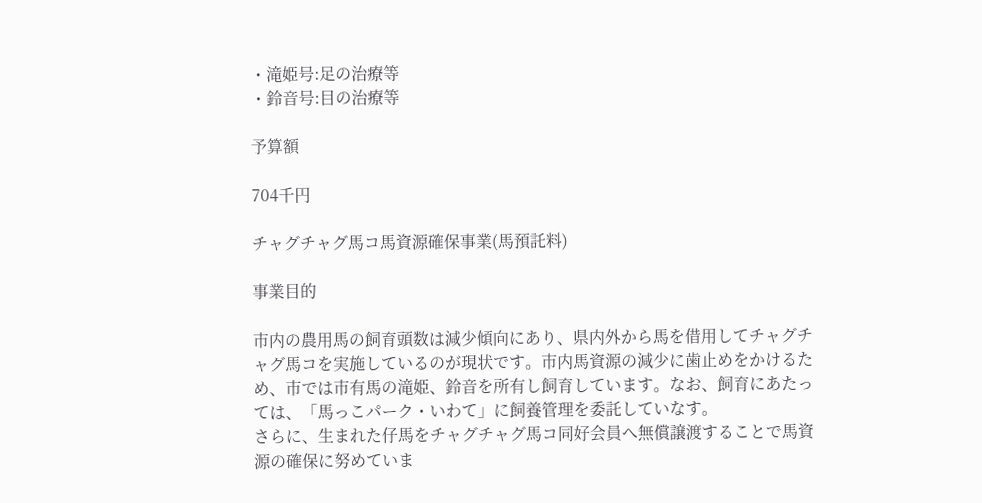・滝姫号:足の治療等
・鈴音号:目の治療等

予算額

704千円

チャグチャグ馬コ馬資源確保事業(馬預託料)

事業目的

市内の農用馬の飼育頭数は減少傾向にあり、県内外から馬を借用してチャグチャグ馬コを実施しているのが現状です。市内馬資源の減少に歯止めをかけるため、市では市有馬の滝姫、鈴音を所有し飼育しています。なお、飼育にあたっては、「馬っこパーク・いわて」に飼養管理を委託していなす。
さらに、生まれた仔馬をチャグチャグ馬コ同好会員へ無償譲渡することで馬資源の確保に努めていま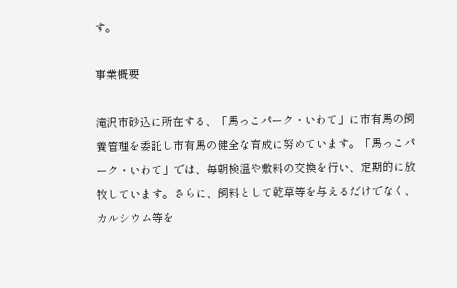す。

事業概要

滝沢市砂込に所在する、「馬っこパーク・いわて」に市有馬の飼養管理を委託し市有馬の健全な育成に努めています。「馬っこパーク・いわて」では、毎朝検温や敷料の交換を行い、定期的に放牧しています。さらに、飼料として乾草等を与えるだけでなく、カルシウム等を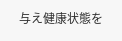与え健康状態を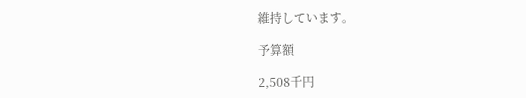維持しています。

予算額

2,508千円